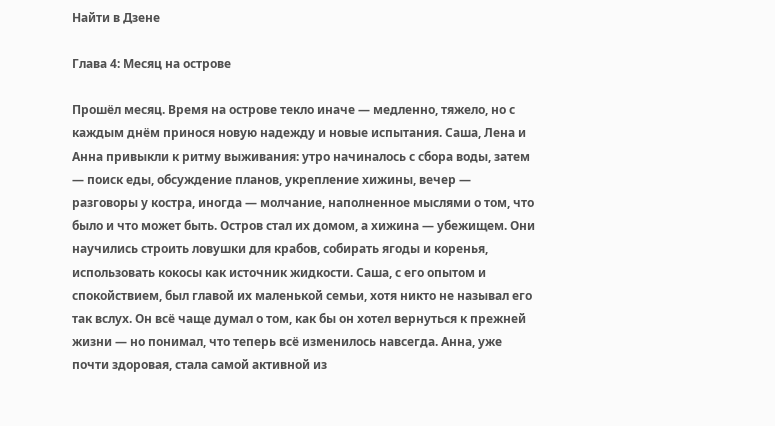Найти в Дзене

Глава 4: Месяц на острове

Прошёл месяц. Время на острове текло иначе — медленно, тяжело, но с каждым днём принося новую надежду и новые испытания. Саша, Лена и Анна привыкли к ритму выживания: утро начиналось с сбора воды, затем — поиск еды, обсуждение планов, укрепление хижины, вечер — разговоры у костра, иногда — молчание, наполненное мыслями о том, что было и что может быть. Остров стал их домом, а хижина — убежищем. Они научились строить ловушки для крабов, собирать ягоды и коренья, использовать кокосы как источник жидкости. Саша, с его опытом и спокойствием, был главой их маленькой семьи, хотя никто не называл его так вслух. Он всё чаще думал о том, как бы он хотел вернуться к прежней жизни — но понимал, что теперь всё изменилось навсегда. Анна, уже почти здоровая, стала самой активной из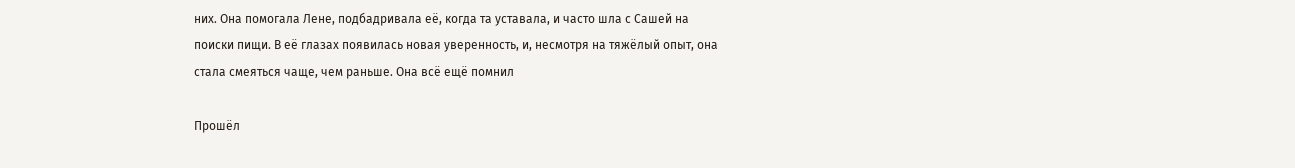них. Она помогала Лене, подбадривала её, когда та уставала, и часто шла с Сашей на поиски пищи. В её глазах появилась новая уверенность, и, несмотря на тяжёлый опыт, она стала смеяться чаще, чем раньше. Она всё ещё помнил

Прошёл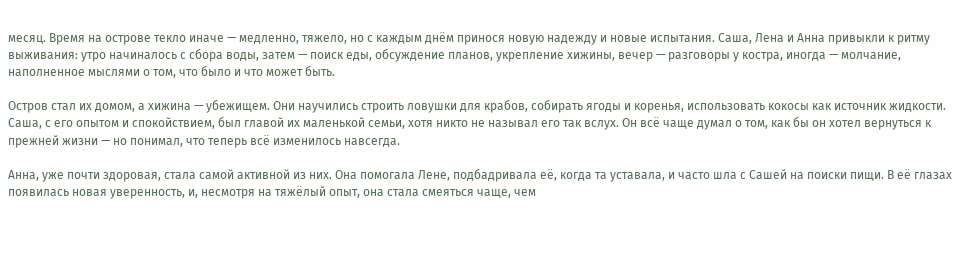месяц. Время на острове текло иначе — медленно, тяжело, но с каждым днём принося новую надежду и новые испытания. Саша, Лена и Анна привыкли к ритму выживания: утро начиналось с сбора воды, затем — поиск еды, обсуждение планов, укрепление хижины, вечер — разговоры у костра, иногда — молчание, наполненное мыслями о том, что было и что может быть.

Остров стал их домом, а хижина — убежищем. Они научились строить ловушки для крабов, собирать ягоды и коренья, использовать кокосы как источник жидкости. Саша, с его опытом и спокойствием, был главой их маленькой семьи, хотя никто не называл его так вслух. Он всё чаще думал о том, как бы он хотел вернуться к прежней жизни — но понимал, что теперь всё изменилось навсегда.

Анна, уже почти здоровая, стала самой активной из них. Она помогала Лене, подбадривала её, когда та уставала, и часто шла с Сашей на поиски пищи. В её глазах появилась новая уверенность, и, несмотря на тяжёлый опыт, она стала смеяться чаще, чем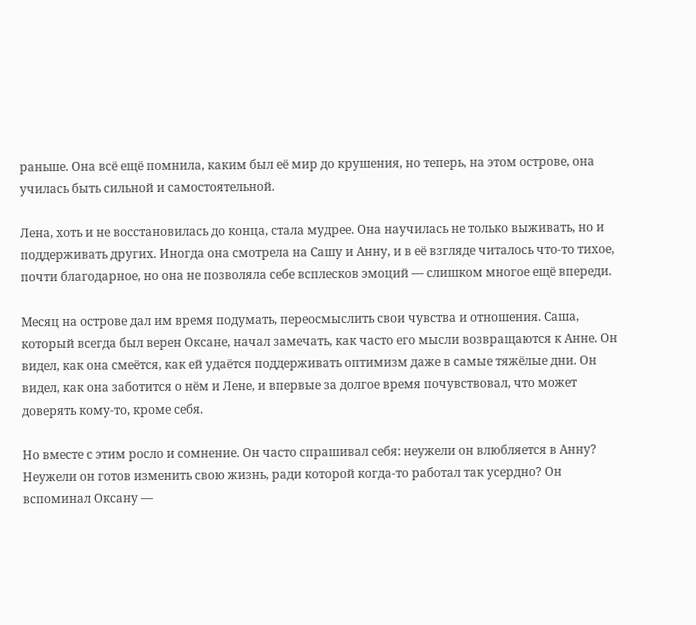раньше. Она всё ещё помнила, каким был её мир до крушения, но теперь, на этом острове, она училась быть сильной и самостоятельной.

Лена, хоть и не восстановилась до конца, стала мудрее. Она научилась не только выживать, но и поддерживать других. Иногда она смотрела на Сашу и Анну, и в её взгляде читалось что-то тихое, почти благодарное, но она не позволяла себе всплесков эмоций — слишком многое ещё впереди.

Месяц на острове дал им время подумать, переосмыслить свои чувства и отношения. Саша, который всегда был верен Оксане, начал замечать, как часто его мысли возвращаются к Анне. Он видел, как она смеётся, как ей удаётся поддерживать оптимизм даже в самые тяжёлые дни. Он видел, как она заботится о нём и Лене, и впервые за долгое время почувствовал, что может доверять кому-то, кроме себя.

Но вместе с этим росло и сомнение. Он часто спрашивал себя: неужели он влюбляется в Анну? Неужели он готов изменить свою жизнь, ради которой когда-то работал так усердно? Он вспоминал Оксану —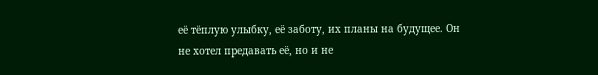её тёплую улыбку, её заботу, их планы на будущее. Он не хотел предавать её, но и не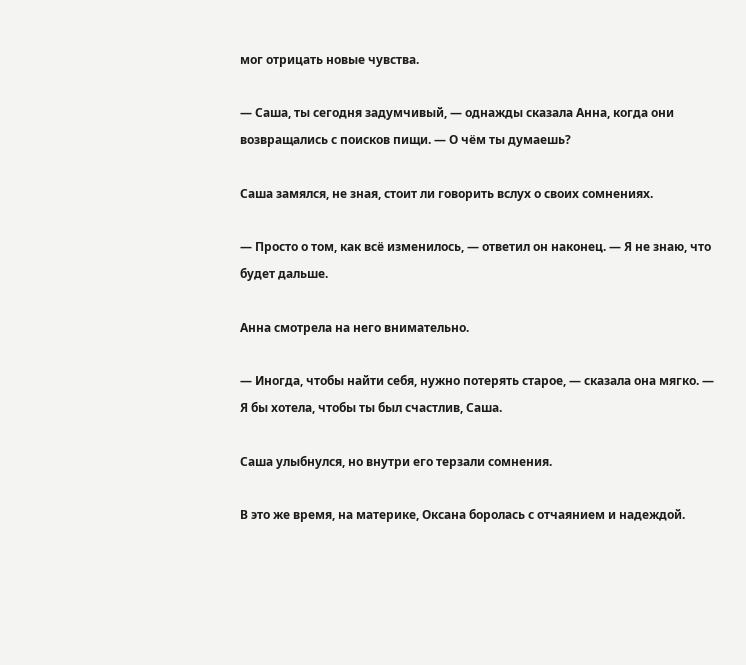мог отрицать новые чувства.

— Саша, ты сегодня задумчивый, — однажды сказала Анна, когда они возвращались с поисков пищи. — О чём ты думаешь?

Саша замялся, не зная, стоит ли говорить вслух о своих сомнениях.

— Просто о том, как всё изменилось, — ответил он наконец. — Я не знаю, что будет дальше.

Анна смотрела на него внимательно.

— Иногда, чтобы найти себя, нужно потерять старое, — сказала она мягко. — Я бы хотела, чтобы ты был счастлив, Саша.

Саша улыбнулся, но внутри его терзали сомнения.

В это же время, на материке, Оксана боролась с отчаянием и надеждой.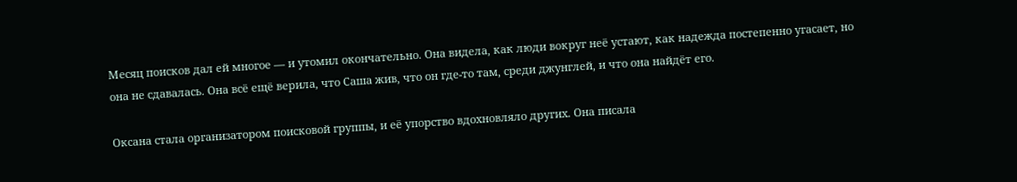Месяц поисков дал ей многое — и утомил окончательно. Она видела, как люди вокруг неё устают, как надежда постепенно угасает, но она не сдавалась. Она всё ещё верила, что Саша жив, что он где-то там, среди джунглей, и что она найдёт его.

Оксана стала организатором поисковой группы, и её упорство вдохновляло других. Она писала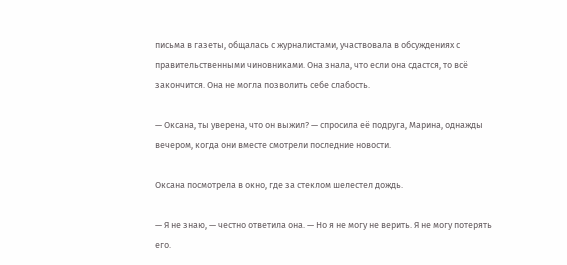письма в газеты, общалась с журналистами, участвовала в обсуждениях с правительственными чиновниками. Она знала, что если она сдастся, то всё закончится. Она не могла позволить себе слабость.

— Оксана, ты уверена, что он выжил? — спросила её подруга, Марина, однажды вечером, когда они вместе смотрели последние новости.

Оксана посмотрела в окно, где за стеклом шелестел дождь.

— Я не знаю, — честно ответила она. — Но я не могу не верить. Я не могу потерять его.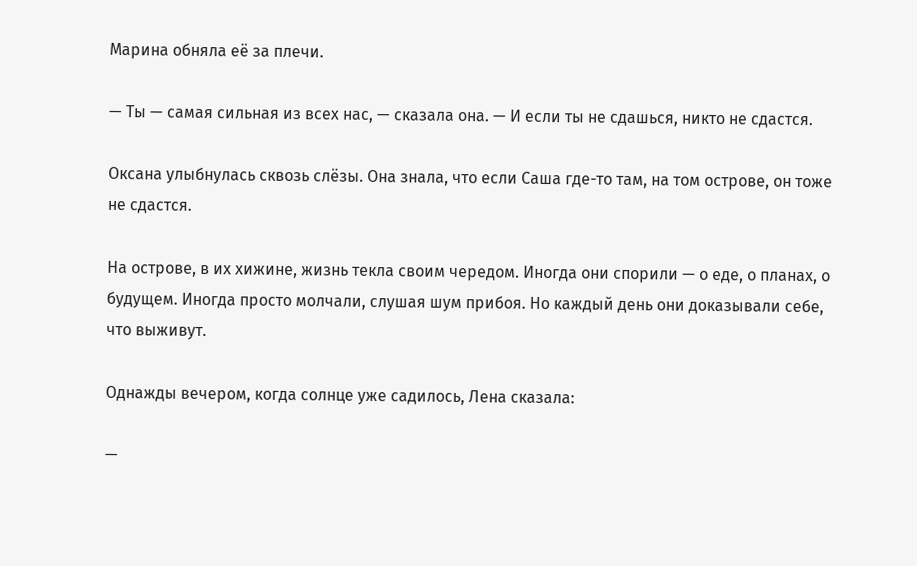Марина обняла её за плечи.

— Ты — самая сильная из всех нас, — сказала она. — И если ты не сдашься, никто не сдастся.

Оксана улыбнулась сквозь слёзы. Она знала, что если Саша где-то там, на том острове, он тоже не сдастся.

На острове, в их хижине, жизнь текла своим чередом. Иногда они спорили — о еде, о планах, о будущем. Иногда просто молчали, слушая шум прибоя. Но каждый день они доказывали себе, что выживут.

Однажды вечером, когда солнце уже садилось, Лена сказала:

—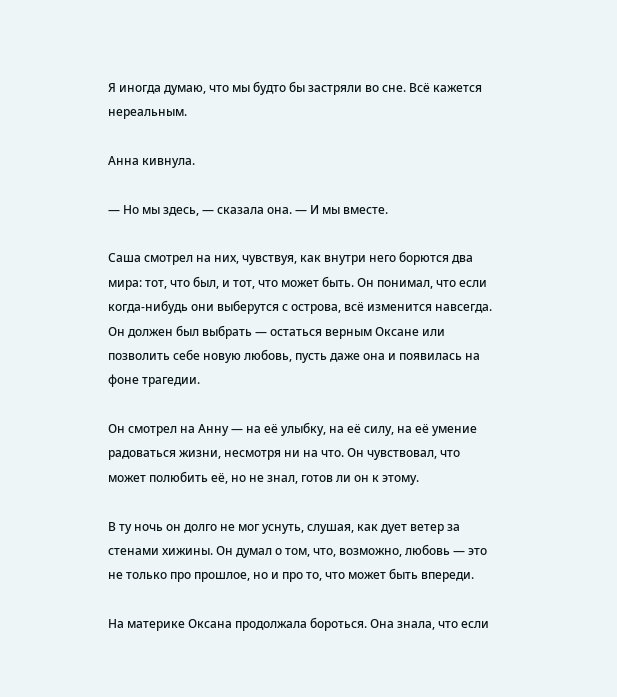Я иногда думаю, что мы будто бы застряли во сне. Всё кажется нереальным.

Анна кивнула.

— Но мы здесь, — сказала она. — И мы вместе.

Саша смотрел на них, чувствуя, как внутри него борются два мира: тот, что был, и тот, что может быть. Он понимал, что если когда-нибудь они выберутся с острова, всё изменится навсегда. Он должен был выбрать — остаться верным Оксане или позволить себе новую любовь, пусть даже она и появилась на фоне трагедии.

Он смотрел на Анну — на её улыбку, на её силу, на её умение радоваться жизни, несмотря ни на что. Он чувствовал, что может полюбить её, но не знал, готов ли он к этому.

В ту ночь он долго не мог уснуть, слушая, как дует ветер за стенами хижины. Он думал о том, что, возможно, любовь — это не только про прошлое, но и про то, что может быть впереди.

На материке Оксана продолжала бороться. Она знала, что если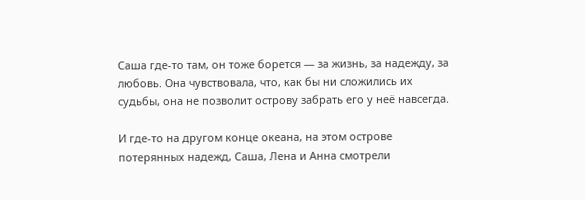Саша где-то там, он тоже борется — за жизнь, за надежду, за любовь. Она чувствовала, что, как бы ни сложились их судьбы, она не позволит острову забрать его у неё навсегда.

И где-то на другом конце океана, на этом острове потерянных надежд, Саша, Лена и Анна смотрели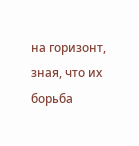на горизонт, зная, что их борьба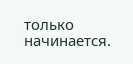только начинается.